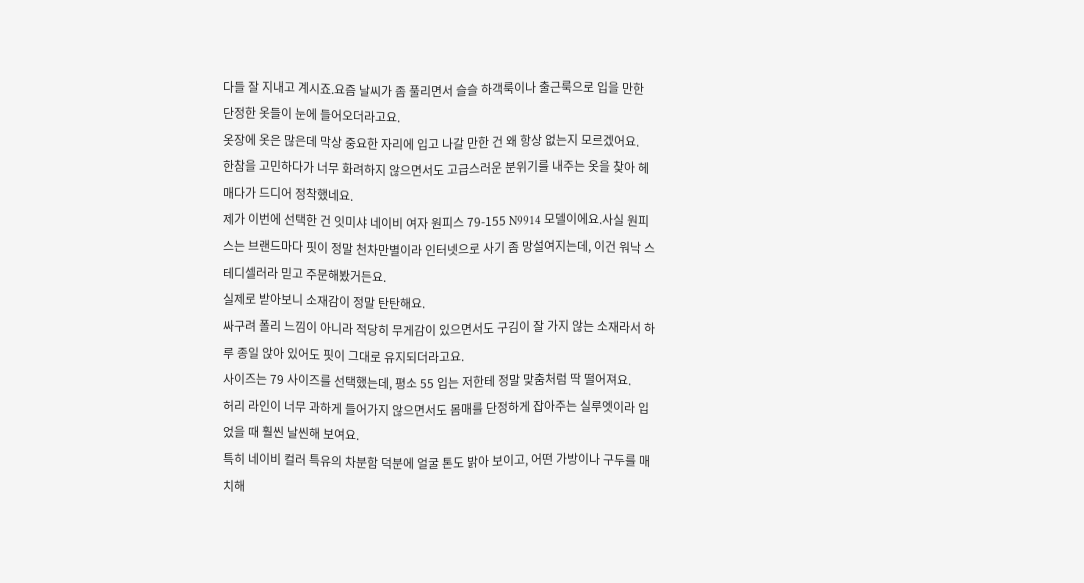다들 잘 지내고 계시죠.요즘 날씨가 좀 풀리면서 슬슬 하객룩이나 출근룩으로 입을 만한 단정한 옷들이 눈에 들어오더라고요.
옷장에 옷은 많은데 막상 중요한 자리에 입고 나갈 만한 건 왜 항상 없는지 모르겠어요.
한참을 고민하다가 너무 화려하지 않으면서도 고급스러운 분위기를 내주는 옷을 찾아 헤매다가 드디어 정착했네요.
제가 이번에 선택한 건 잇미샤 네이비 여자 원피스 79-155 N9914 모델이에요.사실 원피스는 브랜드마다 핏이 정말 천차만별이라 인터넷으로 사기 좀 망설여지는데, 이건 워낙 스테디셀러라 믿고 주문해봤거든요.
실제로 받아보니 소재감이 정말 탄탄해요.
싸구려 폴리 느낌이 아니라 적당히 무게감이 있으면서도 구김이 잘 가지 않는 소재라서 하루 종일 앉아 있어도 핏이 그대로 유지되더라고요.
사이즈는 79 사이즈를 선택했는데, 평소 55 입는 저한테 정말 맞춤처럼 딱 떨어져요.
허리 라인이 너무 과하게 들어가지 않으면서도 몸매를 단정하게 잡아주는 실루엣이라 입었을 때 훨씬 날씬해 보여요.
특히 네이비 컬러 특유의 차분함 덕분에 얼굴 톤도 밝아 보이고, 어떤 가방이나 구두를 매치해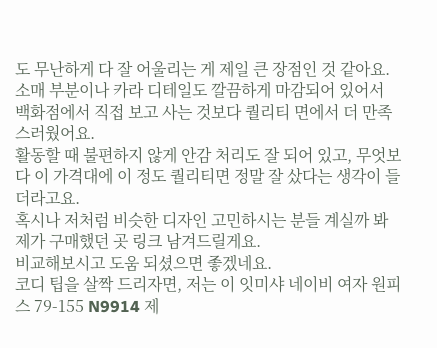도 무난하게 다 잘 어울리는 게 제일 큰 장점인 것 같아요.
소매 부분이나 카라 디테일도 깔끔하게 마감되어 있어서 백화점에서 직접 보고 사는 것보다 퀄리티 면에서 더 만족스러웠어요.
활동할 때 불편하지 않게 안감 처리도 잘 되어 있고, 무엇보다 이 가격대에 이 정도 퀄리티면 정말 잘 샀다는 생각이 들더라고요.
혹시나 저처럼 비슷한 디자인 고민하시는 분들 계실까 봐 제가 구매했던 곳 링크 남겨드릴게요.
비교해보시고 도움 되셨으면 좋겠네요.
코디 팁을 살짝 드리자면, 저는 이 잇미샤 네이비 여자 원피스 79-155 N9914 제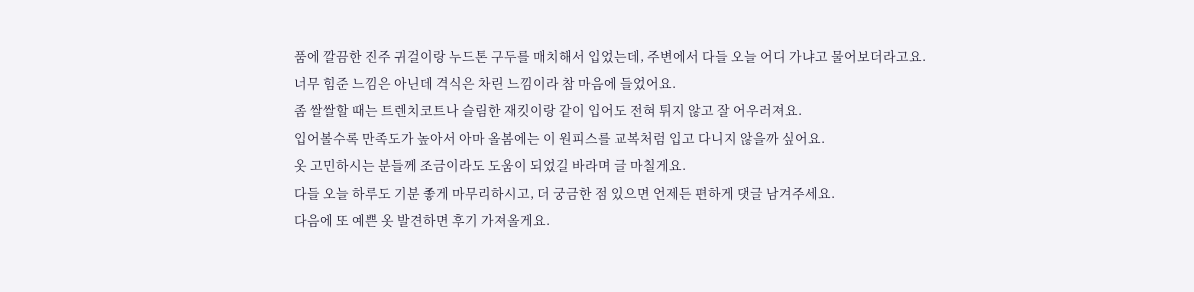품에 깔끔한 진주 귀걸이랑 누드톤 구두를 매치해서 입었는데, 주변에서 다들 오늘 어디 가냐고 물어보더라고요.
너무 힘준 느낌은 아닌데 격식은 차린 느낌이라 참 마음에 들었어요.
좀 쌀쌀할 때는 트렌치코트나 슬림한 재킷이랑 같이 입어도 전혀 튀지 않고 잘 어우러져요.
입어볼수록 만족도가 높아서 아마 올봄에는 이 원피스를 교복처럼 입고 다니지 않을까 싶어요.
옷 고민하시는 분들께 조금이라도 도움이 되었길 바라며 글 마칠게요.
다들 오늘 하루도 기분 좋게 마무리하시고, 더 궁금한 점 있으면 언제든 편하게 댓글 남겨주세요.
다음에 또 예쁜 옷 발견하면 후기 가져올게요.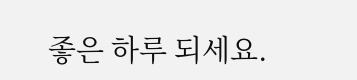좋은 하루 되세요.